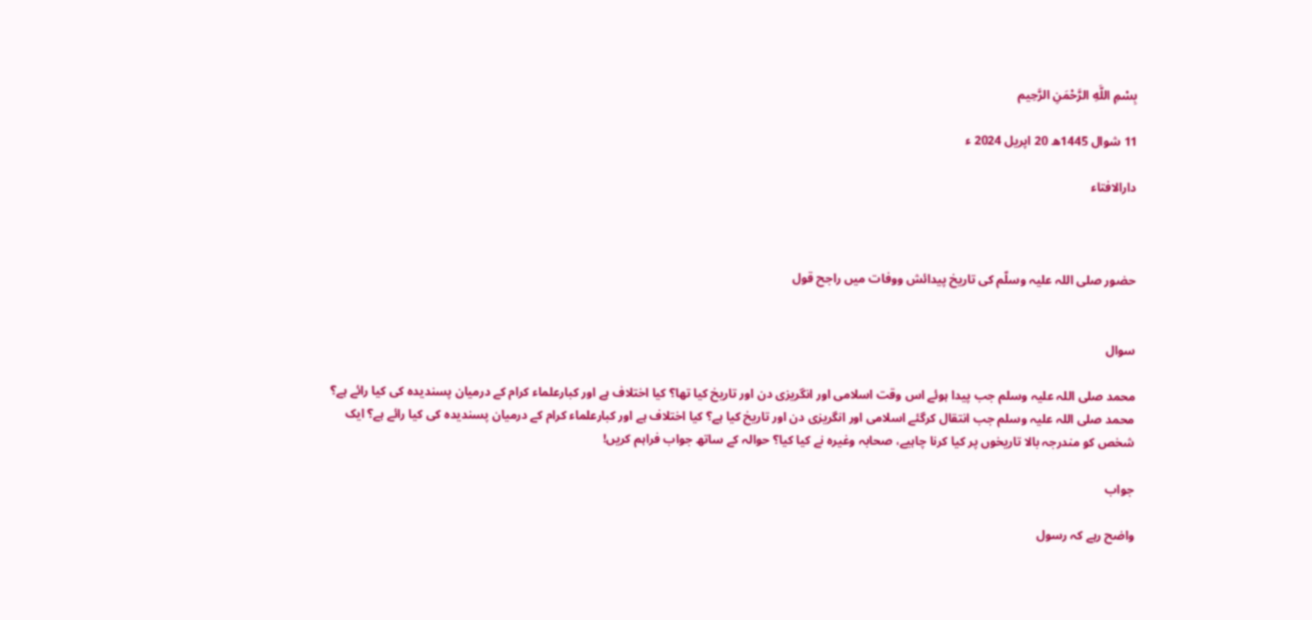بِسْمِ اللَّهِ الرَّحْمَنِ الرَّحِيم

11 شوال 1445ھ 20 اپریل 2024 ء

دارالافتاء



حضور صلی اللہ علیہ وسلّم کی تاریخ پیدائش ووفات میں راجح قول


سوال

محمد صلی اللہ علیہ وسلم جب پیدا ہوئے اس وقت اسلامی اور انگریزی دن اور تاریخ کیا تھا؟ کیا اختلاف ہے اور کبارعلماء کرام کے درمیان پسندیدہ کی کیا رائے ہے؟ محمد صلی اللہ علیہ وسلم جب انتقال کرگئے اسلامی اور انگریزی دن اور تاریخ کیا ہے؟ کیا اختلاف ہے اور کبارعلماء کرام کے درمیان پسندیدہ کی کیا رائے ہے؟ ایک شخص کو مندرجہ بالا تاریخوں پر کیا کرنا چاہیے، صحابہ وغیرہ نے کیا کیا؟ حوالہ کے ساتھ جواب فراہم کریں!

جواب

واضح رہے کہ رسول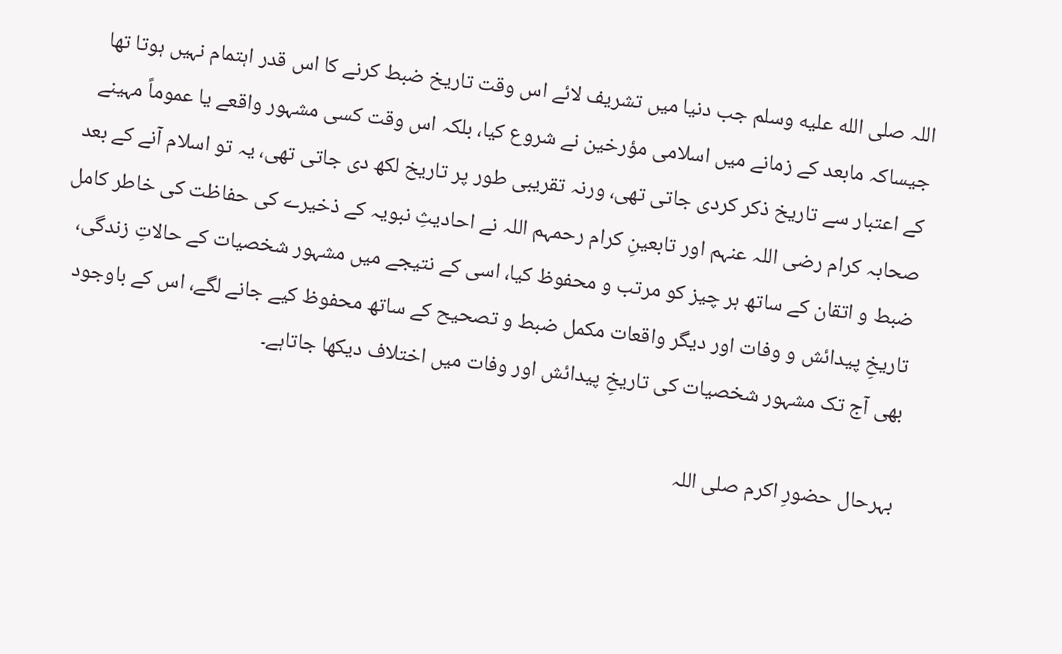اللہ صلى الله عليه وسلم جب دنیا میں تشریف لائے اس وقت تاریخ ضبط کرنے کا اس قدر اہتمام نہیں ہوتا تھا جیساکہ مابعد کے زمانے میں اسلامی مؤرخین نے شروع کیا، بلکہ اس وقت کسی مشہور واقعے یا عموماً مہینے کے اعتبار سے تاریخ ذکر کردی جاتی تھی، ورنہ تقریبی طور پر تاریخ لکھ دی جاتی تھی، یہ تو اسلام آنے کے بعد صحابہ کرام رضی اللہ عنہم اور تابعینِ کرام رحمہم اللہ نے احادیثِ نبویہ کے ذخیرے کی حفاظت کی خاطر کامل ضبط و اتقان کے ساتھ ہر چیز کو مرتب و محفوظ کیا، اسی کے نتیجے میں مشہور شخصیات کے حالاتِ زندگی، تاریخِ پیدائش و وفات اور دیگر واقعات مکمل ضبط و تصحیح کے ساتھ محفوظ کیے جانے لگے، اس کے باوجود بھی آج تک مشہور شخصیات کی تاریخِ پیدائش اور وفات میں اختلاف دیکھا جاتاہے۔

بہرحال حضورِ اکرم صلی اللہ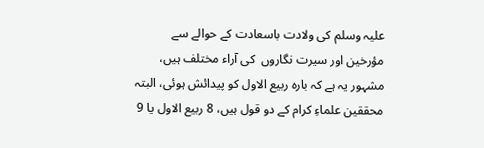علیہ وسلم کی ولادت باسعادت کے حوالے سے مؤرخین اور سیرت نگاروں  کی آراء مختلف ہیں، مشہور یہ ہے کہ بارہ ربیع الاول کو پیدائش ہوئی، البتہ محققین علماءِ کرام کے دو قول ہیں، 8 ربیع الاول یا 9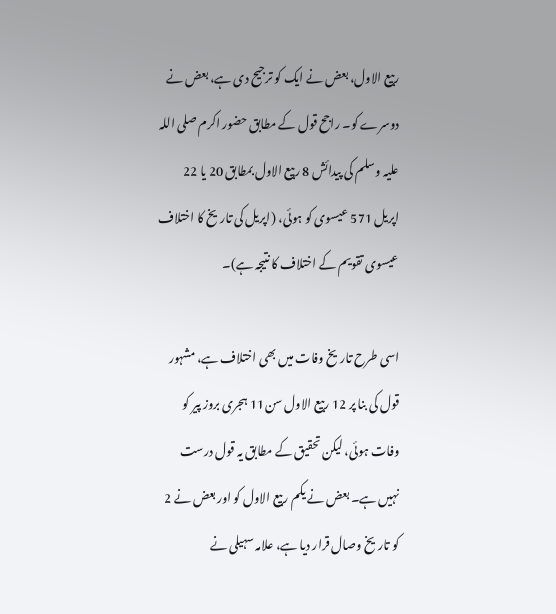ربیع الاول، بعض نے ایک کو ترجیح دی ہے، بعض نے دوسرے کو۔ راجح قول کے مطابق حضور اکرم صلی اللہ علیہ وسلم کی پیدائش 8 ربیع الاول بمطابق 20 یا 22 اپریل 571 عیسوی کو ہوئی، (اپریل کی تاریخ کا اختلاف عیسوی تقویم کے اختلاف کا نتیجہ ہے)۔

اسی طرح تاریخ وفات میں بھی اختلاف ہے، مشہور قول کی بنا پر 12 ربیع الاول سن11 ہجری بروز پیر کو وفات ہوئی، لیکن تحقیق کے مطابق یہ قول درست نہیں ہے۔ بعض نے یکم ربیع الاول کو اور بعض نے 2 کو تاریخ وصال قرار دیا ہے، علامہ سہیلی نے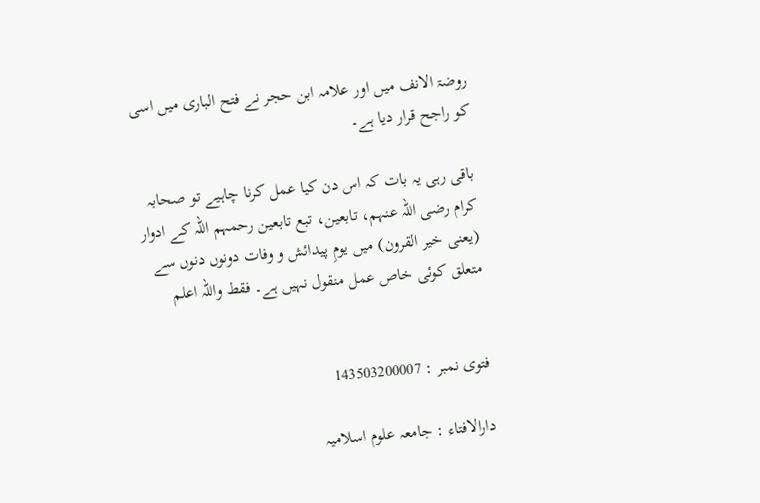روضۃ الانف میں اور علامہ ابن حجر نے فتح الباری میں اسی کو راجح قرار دیا ہے۔

باقی رہی یہ بات کہ اس دن کیا عمل کرنا چاہیے تو صحابہ کرام رضی اللہ عنہم، تابعین، تبع تابعین رحمہم اللہ کے ادوار (یعنی خیر القرون) میں یومِ پیدائش و وفات دونوں دنوں سے متعلق کوئی خاص عمل منقول نہیں ہے۔ فقط واللہ اعلم


فتوی نمبر : 143503200007

دارالافتاء : جامعہ علوم اسلامیہ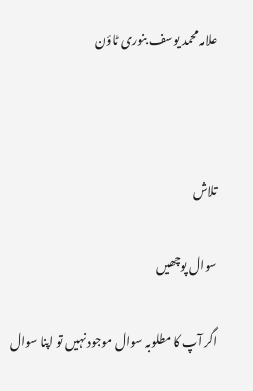علامہ محمد یوسف بنوری ٹاؤن



تلاش

سوال پوچھیں

اگر آپ کا مطلوبہ سوال موجود نہیں تو اپنا سوال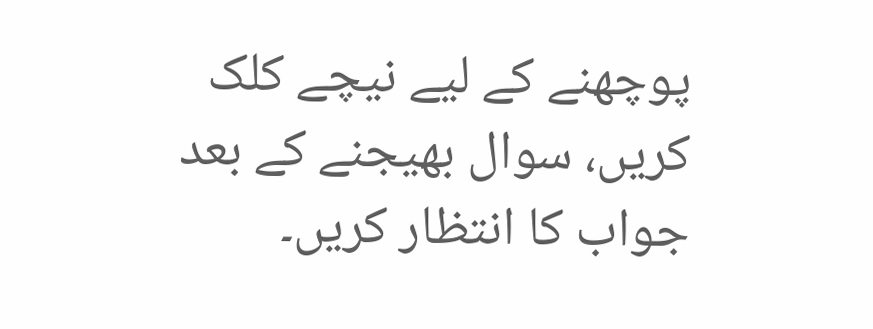پوچھنے کے لیے نیچے کلک کریں، سوال بھیجنے کے بعد جواب کا انتظار کریں۔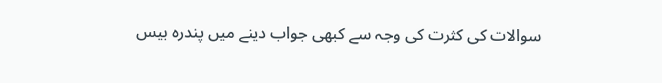سوالات کی کثرت کی وجہ سے کبھی جواب دینے میں پندرہ بیس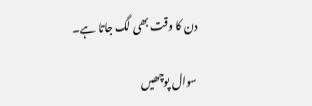دن کا وقت بھی لگ جاتا ہے۔

سوال پوچھیں